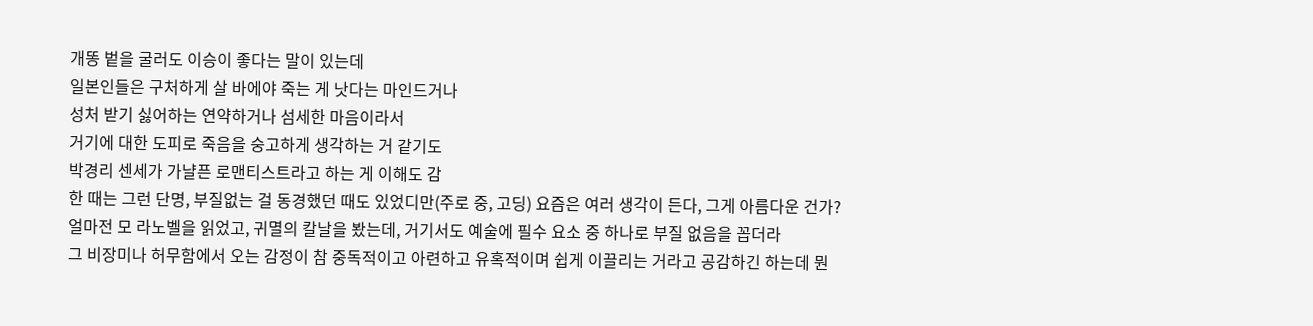개똥 벝을 굴러도 이승이 좋다는 말이 있는데
일본인들은 구처하게 살 바에야 죽는 게 낫다는 마인드거나
성처 받기 싫어하는 연약하거나 섬세한 마음이라서
거기에 대한 도피로 죽음을 숭고하게 생각하는 거 같기도
박경리 센세가 가냘픈 로맨티스트라고 하는 게 이해도 감
한 때는 그런 단명, 부질없는 걸 동경했던 때도 있었디만(주로 중, 고딩) 요즘은 여러 생각이 든다, 그게 아름다운 건가?
얼마전 모 라노벨을 읽었고, 귀멸의 칼날을 봤는데, 거기서도 예술에 필수 요소 중 하나로 부질 없음을 꼽더라
그 비장미나 허무함에서 오는 감정이 참 중독적이고 아련하고 유혹적이며 쉽게 이끌리는 거라고 공감하긴 하는데 뭔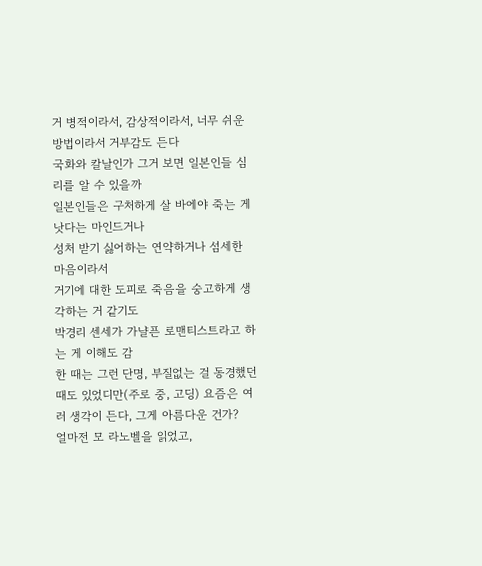거 병적이라서, 감상적이라서, 너무 쉬운 방법이라서 거부감도 든다
국화와 칼날인가 그거 보면 일본인들 심리를 알 수 있을까
일본인들은 구처하게 살 바에야 죽는 게 낫다는 마인드거나
성처 받기 싫어하는 연약하거나 섬세한 마음이라서
거기에 대한 도피로 죽음을 숭고하게 생각하는 거 같기도
박경리 센세가 가냘픈 로맨티스트라고 하는 게 이해도 감
한 때는 그런 단명, 부질없는 걸 동경했던 때도 있었디만(주로 중, 고딩) 요즘은 여러 생각이 든다, 그게 아름다운 건가?
얼마전 모 라노벨을 읽었고,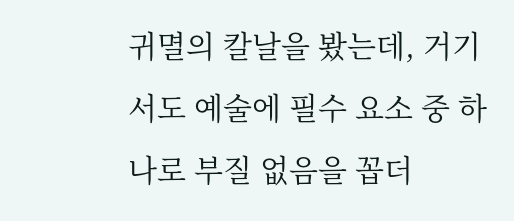귀멸의 칼날을 봤는데, 거기서도 예술에 필수 요소 중 하나로 부질 없음을 꼽더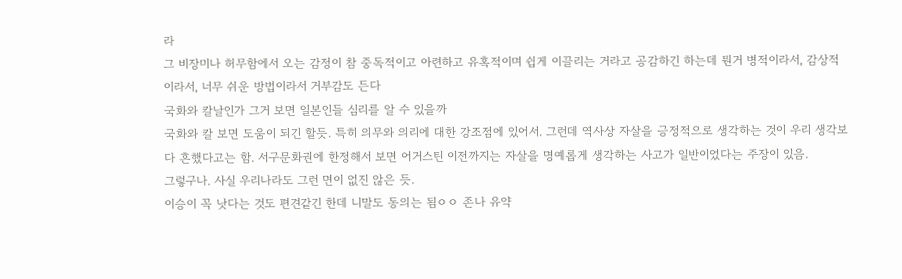라
그 비장미나 허무함에서 오는 감정이 참 중독적이고 아련하고 유혹적이며 쉽게 이끌리는 거라고 공감하긴 하는데 뭔거 병적이라서, 감상적이라서, 너무 쉬운 방법이라서 거부감도 든다
국화와 칼날인가 그거 보면 일본인들 심리를 알 수 있을까
국화와 칼 보면 도움이 되긴 할듯. 특히 의무와 의리에 대한 강조점에 있어서. 그런데 역사상 자살을 긍정적으로 생각하는 것이 우리 생각보다 흔했다고는 함. 서구문화권에 한정해서 보면 어거스틴 이전까지는 자살을 명예롭게 생각하는 사고가 일반이었다는 주장이 있음.
그렇구나. 사실 우리나라도 그런 면이 없진 않은 듯.
이승이 꼭 낫다는 것도 편견같긴 한데 니말도 동의는 됨ㅇㅇ 존나 유약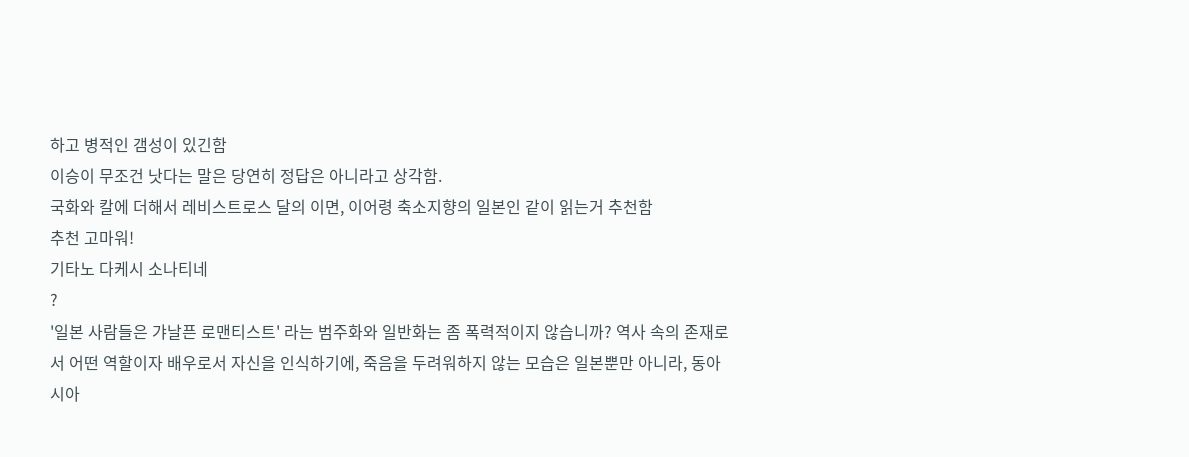하고 병적인 갬성이 있긴함
이승이 무조건 낫다는 말은 당연히 정답은 아니라고 상각함.
국화와 칼에 더해서 레비스트로스 달의 이면, 이어령 축소지향의 일본인 같이 읽는거 추천함
추천 고마워!
기타노 다케시 소나티네
?
'일본 사람들은 갸날픈 로맨티스트' 라는 범주화와 일반화는 좀 폭력적이지 않습니까? 역사 속의 존재로서 어떤 역할이자 배우로서 자신을 인식하기에, 죽음을 두려워하지 않는 모습은 일본뿐만 아니라, 동아시아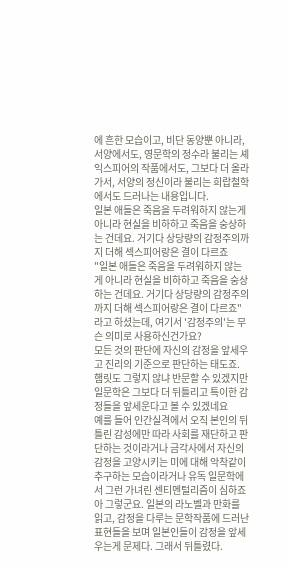에 흔한 모습이고, 비단 동양뿐 아니라, 서양에서도, 영문학의 정수라 불리는 셰익스피어의 작품에서도, 그보다 더 올라가서, 서양의 정신이라 불리는 희랍철학에서도 드러나는 내용입니다.
일본 애들은 죽음을 두려워하지 않는게 아니라 현실을 비하하고 죽음을 숭상하는 건데요. 거기다 상당량의 감정주의까지 더해 섹스피어랑은 결이 다르죠
"일본 애들은 죽음을 두려워하지 않는게 아니라 현실을 비하하고 죽음을 숭상하는 건데요. 거기다 상당량의 감정주의까지 더해 섹스피어랑은 결이 다르죠" 라고 하셨는데, 여기서 '감정주의'는 무슨 의미로 사용하신건가요?
모든 것의 판단에 자신의 감정을 앞세우고 진리의 기준으로 판단하는 태도죠. 햄릿도 그렇지 않냐 반문할 수 있겠지만 일문학은 그보다 더 뒤틀리고 특이한 감정들을 앞세운다고 볼 수 있겠네요
예를 들어 인간실격에서 오직 본인의 뒤틀린 감성에만 따라 사회를 재단하고 판단하는 것이라거나 금각사에서 자신의 감정을 고양시키는 미에 대해 악착같이 추구하는 모습이라거나 유독 일문학에서 그런 가녀린 센티멘털리즘이 심하죠
아 그렇군요. 일본의 라노벨과 만화를 읽고, 감정을 다루는 문학작품에 드러난 표현들을 보며 일본인들이 감정을 앞세우는게 문제다. 그래서 뒤틀렸다.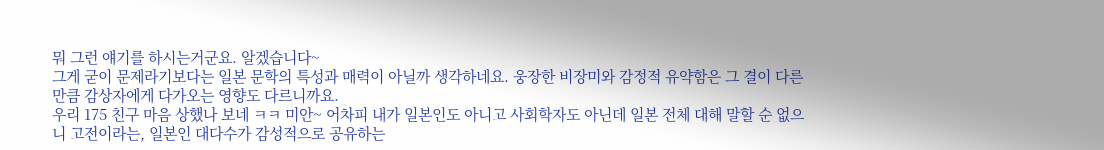뭐 그런 얘기를 하시는거군요. 알겠습니다~
그게 굳이 문제라기보다는 일본 문학의 특성과 매력이 아닐까 생각하네요. 웅장한 비장미와 감정적 유약함은 그 결이 다른 만큼 감상자에게 다가오는 영향도 다르니까요.
우리 175 친구 마음 상했나 보네 ㅋㅋ 미안~ 어차피 내가 일본인도 아니고 사회학자도 아닌데 일본 전체 대해 말할 순 없으니 고전이라는, 일본인 대다수가 감성적으로 공유하는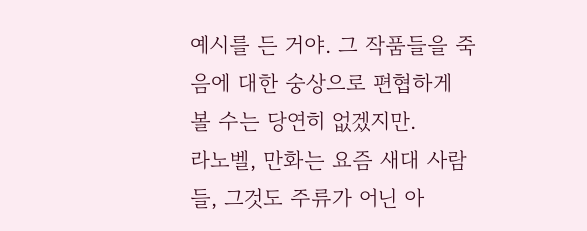예시를 든 거야. 그 작품들을 죽음에 대한 숭상으로 편협하게 볼 수는 당연히 없겠지만.
라노벨, 만화는 요즘 새대 사람들, 그것도 주류가 어닌 아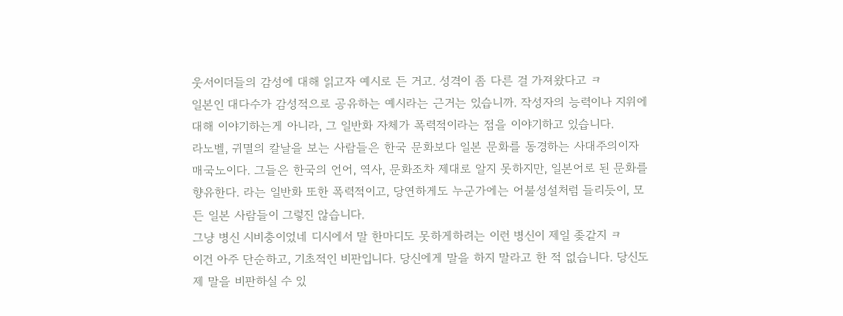웃서이더들의 감성에 대해 읽고자 예시로 든 거고. 성격이 좀 다른 걸 가져왔다고 ㅋ
일본인 대다수가 감성적으로 공유하는 예시라는 근거는 있습니까. 작성자의 능력이나 지위에 대해 이야기하는게 아니라, 그 일반화 자체가 폭력적이라는 점을 이야기하고 있습니다.
라노벨, 귀멸의 칼날을 보는 사람들은 한국 문화보다 일본 문화를 동경하는 사대주의이자 매국노이다. 그들은 한국의 언어, 역사, 문화조차 제대로 알지 못하지만, 일본어로 된 문화를 향유한다. 라는 일반화 또한 폭력적이고, 당연하게도 누군가에는 어불성설처럼 들리듯이, 모든 일본 사람들이 그렇진 않습니다.
그냥 병신 시비충이었네 디시에서 말 한마디도 못하게하려는 이런 병신이 제일 좆같지 ㅋ
이건 아주 단순하고, 기초적인 비판입니다. 당신에게 말을 하지 말라고 한 적 없습니다. 당신도 제 말을 비판하실 수 있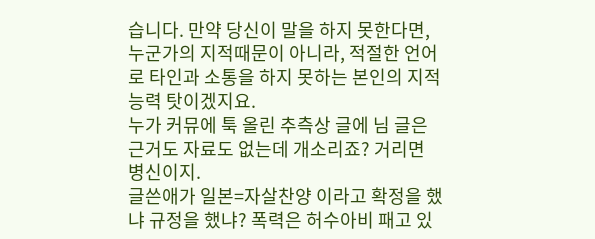습니다. 만약 당신이 말을 하지 못한다면, 누군가의 지적때문이 아니라, 적절한 언어로 타인과 소통을 하지 못하는 본인의 지적 능력 탓이겠지요.
누가 커뮤에 툭 올린 추측상 글에 님 글은 근거도 자료도 없는데 개소리죠? 거리면 병신이지.
글쓴애가 일본=자살찬양 이라고 확정을 했냐 규정을 했냐? 폭력은 허수아비 패고 있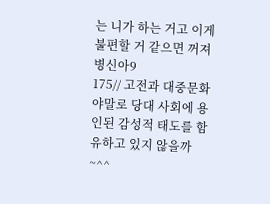는 니가 하는 거고 이게 불편할 거 같으면 꺼져 병신아9
175// 고전과 대중문화야말로 당대 사회에 용인된 감성적 태도를 함유하고 있지 않을까~^^